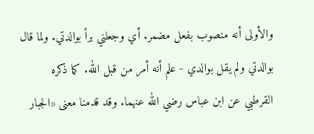والأولى أنه منصوب بفعل مضمر. أي وجعلني براً بوالدتي. ولما قال بوالدتي ولم يقل بوالدي - علم أنه أمر من قبل الله. كما ذكره القرطبي عن ابن عباس رضي الله عنهما. وقد قدمنا معنى «الجبار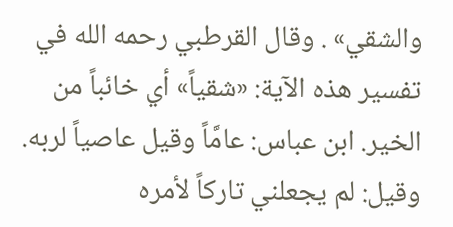والشقي» . وقال القرطبي رحمه الله في تفسير هذه الآية: «شقياً» أي خائباً من الخير. ابن عباس: عامَّاً وقيل عاصياً لربه. وقيل: لم يجعلني تاركاً لأمره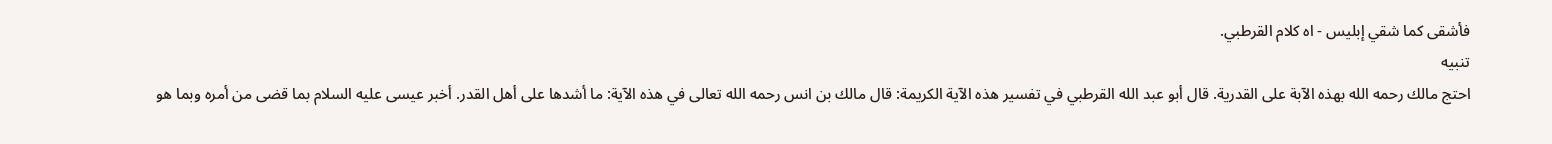فأشقى كما شقي إبليس - اه كلام القرطبي.
تنبيه
احتج مالك رحمه الله بهذه الآبة على القدرية. قال أبو عبد الله القرطبي في تفسير هذه الآية الكريمة: قال مالك بن انس رحمه الله تعالى في هذه الآية: ما أشدها على أهل القدر. أخبر عيسى عليه السلام بما قضى من أمره وبما هو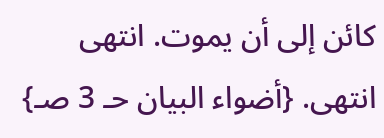كائن إلى أن يموت. انتهى انتهى. {أضواء البيان حـ 3 صـ}